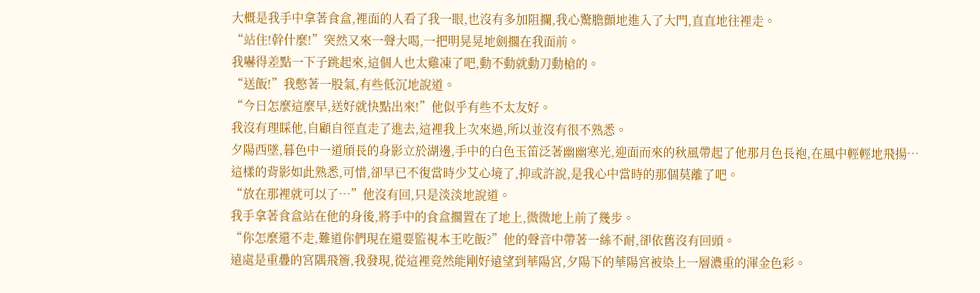大概是我手中拿著食盒,裡面的人看了我一眼,也沒有多加阻攔,我心驚膽顫地進入了大門,直直地往裡走。
“站住!幹什麼!”突然又來一聲大喝,一把明晃晃地劍擱在我面前。
我嚇得差點一下子跳起來,這個人也太雞凍了吧,動不動就動刀動槍的。
“送飯!”我憋著一股氣,有些低沉地說道。
“今日怎麼這麼早,送好就快點出來!”他似乎有些不太友好。
我沒有理睬他,自顧自徑直走了進去,這裡我上次來過,所以並沒有很不熟悉。
夕陽西墜,暮色中一道頎長的身影立於湖邊,手中的白色玉笛泛著幽幽寒光,迎面而來的秋風帶起了他那月色長袍,在風中輕輕地飛揚…
這樣的背影如此熟悉,可惜,卻早已不復當時少艾心境了,抑或許說,是我心中當時的那個莫離了吧。
“放在那裡就可以了…”他沒有回,只是淡淡地說道。
我手拿著食盒站在他的身後,將手中的食盒擱置在了地上,微微地上前了幾步。
“你怎麼還不走,難道你們現在還要監視本王吃飯?”他的聲音中帶著一絲不耐,卻依舊沒有回頭。
遠處是重疊的宮隅飛簷,我發現,從這裡竟然能剛好遠望到華陽宮,夕陽下的華陽宮被染上一層濃重的渾金色彩。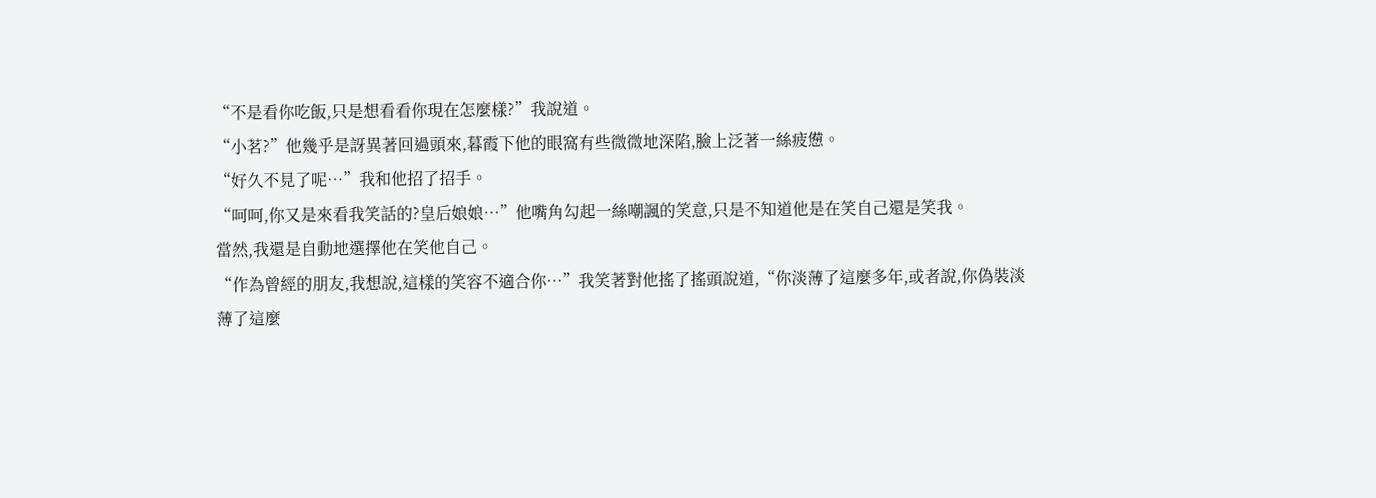“不是看你吃飯,只是想看看你現在怎麼樣?”我說道。
“小茗?”他幾乎是訝異著回過頭來,暮霞下他的眼窩有些微微地深陷,臉上泛著一絲疲憊。
“好久不見了呢…”我和他招了招手。
“呵呵,你又是來看我笑話的?皇后娘娘…”他嘴角勾起一絲嘲諷的笑意,只是不知道他是在笑自己還是笑我。
當然,我還是自動地選擇他在笑他自己。
“作為曾經的朋友,我想說,這樣的笑容不適合你…”我笑著對他搖了搖頭說道,“你淡薄了這麼多年,或者說,你偽裝淡薄了這麼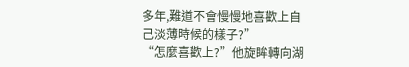多年,難道不會慢慢地喜歡上自己淡薄時候的樣子?”
“怎麼喜歡上?”他旋眸轉向湖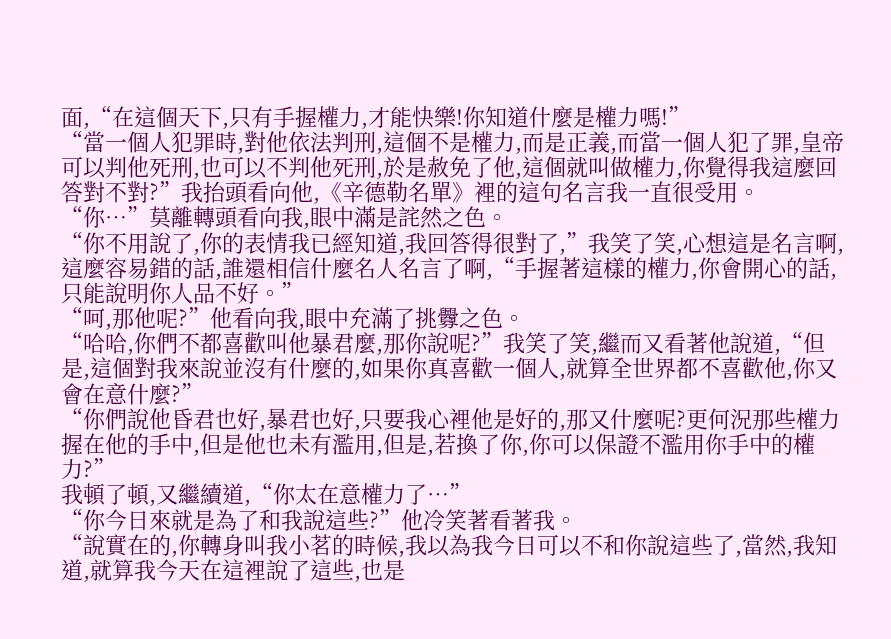面,“在這個天下,只有手握權力,才能快樂!你知道什麼是權力嗎!”
“當一個人犯罪時,對他依法判刑,這個不是權力,而是正義,而當一個人犯了罪,皇帝可以判他死刑,也可以不判他死刑,於是赦免了他,這個就叫做權力,你覺得我這麼回答對不對?”我抬頭看向他,《辛德勒名單》裡的這句名言我一直很受用。
“你…”莫離轉頭看向我,眼中滿是詫然之色。
“你不用說了,你的表情我已經知道,我回答得很對了,”我笑了笑,心想這是名言啊,這麼容易錯的話,誰還相信什麼名人名言了啊,“手握著這樣的權力,你會開心的話,只能說明你人品不好。”
“呵,那他呢?”他看向我,眼中充滿了挑釁之色。
“哈哈,你們不都喜歡叫他暴君麼,那你說呢?”我笑了笑,繼而又看著他說道,“但是,這個對我來說並沒有什麼的,如果你真喜歡一個人,就算全世界都不喜歡他,你又會在意什麼?”
“你們說他昏君也好,暴君也好,只要我心裡他是好的,那又什麼呢?更何況那些權力握在他的手中,但是他也未有濫用,但是,若換了你,你可以保證不濫用你手中的權力?”
我頓了頓,又繼續道,“你太在意權力了…”
“你今日來就是為了和我說這些?”他冷笑著看著我。
“說實在的,你轉身叫我小茗的時候,我以為我今日可以不和你說這些了,當然,我知道,就算我今天在這裡說了這些,也是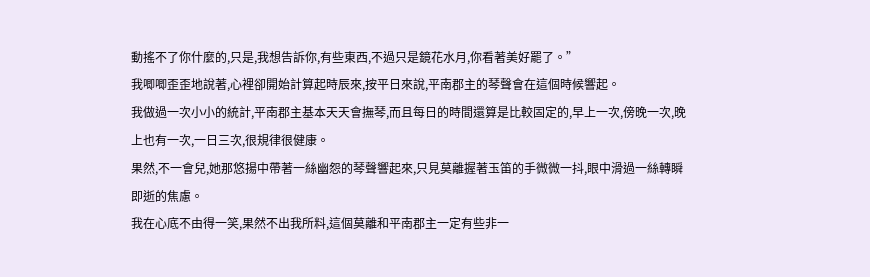動搖不了你什麼的,只是,我想告訴你,有些東西,不過只是鏡花水月,你看著美好罷了。”
我唧唧歪歪地說著,心裡卻開始計算起時辰來,按平日來說,平南郡主的琴聲會在這個時候響起。
我做過一次小小的統計,平南郡主基本天天會撫琴,而且每日的時間還算是比較固定的,早上一次,傍晚一次,晚上也有一次,一日三次,很規律很健康。
果然,不一會兒,她那悠揚中帶著一絲幽怨的琴聲響起來,只見莫離握著玉笛的手微微一抖,眼中滑過一絲轉瞬即逝的焦慮。
我在心底不由得一笑,果然不出我所料,這個莫離和平南郡主一定有些非一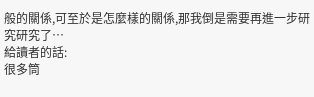般的關係,可至於是怎麼樣的關係,那我倒是需要再進一步研究研究了…
給讀者的話:
很多筒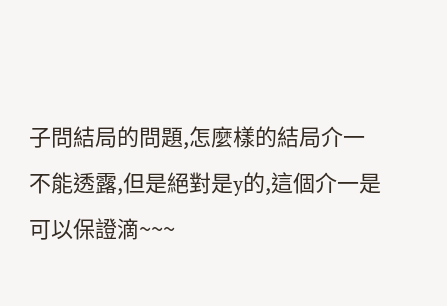子問結局的問題,怎麼樣的結局介一不能透露,但是絕對是y的,這個介一是可以保證滴~~~